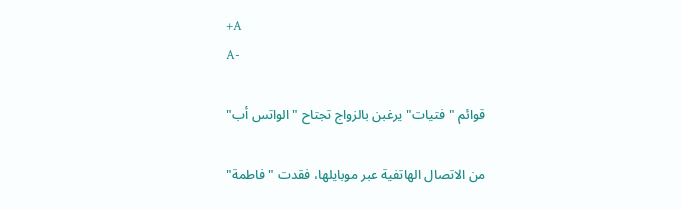+A
A-

قوائم "فتيات" يرغبن بالزواج تجتاح "الواتس أب"

من الاتصال الهاتفية عبر موبايلها، فقدت "فاطمة"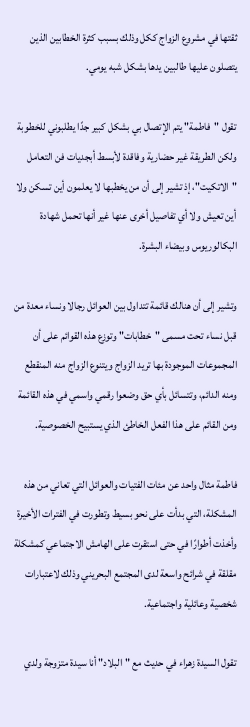ثقتها في مشروع الزواج ككل وذلك بسبب كثرة الخطابين الذين يتصلون عليها طالبين يدها بشكل شبه يومي.

تقول "فاطمة" يتم الإتصال بي بشكل كبير جدًا يطلبوني للخطوبة ولكن الطريقة غير حضارية وفاقدة لأبسط أبجديات فن التعامل "الاتكيت"، إذ تشير إلى أن من يخطبها لا يعلمون أين تسكن ولا أين تعيش ولا أي تفاصيل أخرى عنها غير أنها تحمل شهادة البكالوريوس وبيضاء البشرة.

وتشير إلى أن هنالك قائمة تتداول بين العوائل رجالا ونساء معدة من قبل نساء تحت مسمى "خطابات" وتوزع هذه القوائم على أن المجموعات الموجودة بها تريد الزواج ويتنوع الزواج منه المنقطع ومنه الدائم، وتتسائل بأي حق وضعوا رقمي واسمي في هذه القائمة ومن القائم على هذا الفعل الخاطئ الذي يستبيح الخصوصية.

فاطمة مثال واحد عن مئات الفتيات والعوائل التي تعاني من هذه المشكلة، التي بدأت على نحو بسيط وتطورت في الفترات الأخيرة وأخذت أطوارًا في حتى استقرت على الهامش الاجتماعي كمشكلة مقلقة في شرائح واسعة لدى المجتمع البحريني وذلك لاعتبارات شخصية وعائلية واجتماعية.

تقول السيدة زهراء في حديث مع "البلاد" أنا سيدة متزوجة ولدي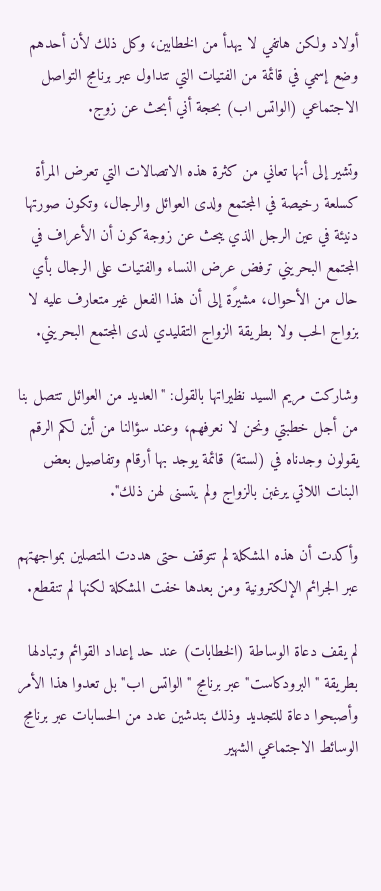أولاد ولكن هاتفي لا يهدأ من الخطابين، وكل ذلك لأن أحدهم وضع إسمي في قائمة من الفتيات التي تتداول عبر برنامج التواصل الاجتماعي (الواتس اب) بحجة أني أبحث عن زوج.

وتشير إلى أنها تعاني من كثرة هذه الاتصالات التي تعرض المرأة كسلعة رخيصة في المجتمع ولدى العوائل والرجال، وتكون صورتها دنيئة في عين الرجل الذي يبحث عن زوجة كون أن الأعراف في المجتمع البحريني ترفض عرض النساء والفتيات على الرجال بأي حال من الأحوال، مشيرًة إلى أن هذا الفعل غير متعارف عليه لا بزواج الحب ولا بطريقة الزواج التقليدي لدى المجتمع البحريني.

وشاركت مريم السيد نظيراتها بالقول: "العديد من العوائل تتصل بنا من أجل خطبتي ونحن لا نعرفهم، وعند سؤالنا من أين لكم الرقم يقولون وجدناه في (لستة) قائمة يوجد بها أرقام وتفاصيل بعض البنات اللاتي يرغبن بالزواج ولم يتسنى لهن ذلك".

وأكدت أن هذه المشكلة لم تتوقف حتى هددت المتصلين بمواجهتهم عبر الجرائم الإلكترونية ومن بعدها خفت المشكلة لكنها لم تنقطع.

لم يقف دعاة الوساطة (الخطابات) عند حد إعداد القوائم وتبادلها بطريقة "البرودكاست" عبر برنامج "الواتس اب" بل تعدوا هذا الأمر وأصبحوا دعاة للتجديد وذلك بتدشين عدد من الحسابات عبر برنامج الوسائط الاجتماعي الشهير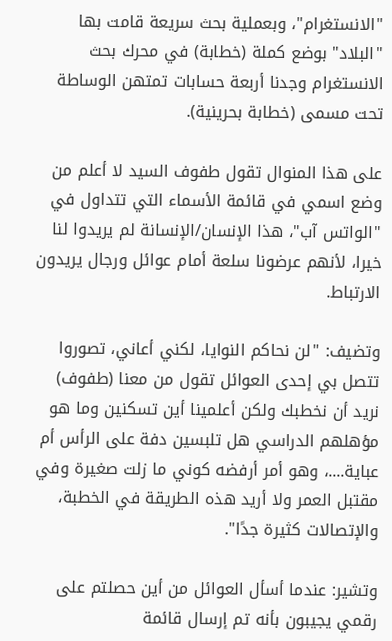"الانستغرام"، وبعملية بحث سريعة قامت بها "البلاد" بوضع كملة (خطابة) في محرك بحث الانستغرام وجدنا أربعة حسابات تمتهن الوساطة تحت مسمى (خطابة بحرينية).

على هذا المنوال تقول طفوف السيد لا أعلم من وضع اسمي في قائمة الأسماء التي تتداول في "الواتس آب"، هذا الإنسان/الإنسانة لم يريدوا لنا خيرا، لأنهم عرضونا سلعة أمام عوائل ورجال يريدون الارتباط.

وتضيف: "لن نحاكم النوايا، لكني أعاني، تصوروا تتصل بي إحدى العوائل تقول من معنا (طفوف) نريد أن نخطبك ولكن أعلمينا أين تسكنين وما هو مؤهلهم الدراسي هل تلبسين دفة على الرأس أم عباية....، وهو أمر أرفضه كوني ما زلت صغيرة وفي مقتبل العمر ولا أريد هذه الطريقة في الخطبة، والإتصالات كثيرة جدًا".

وتشير: عندما أسأل العوائل من أين حصلتم على رقمي يجيبون بأنه تم إرسال قائمة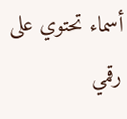أسماء تحتوي على رقمي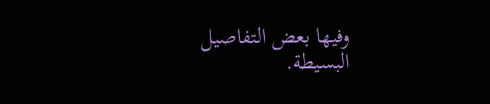وفيها بعض التفاصيل البسيطة.